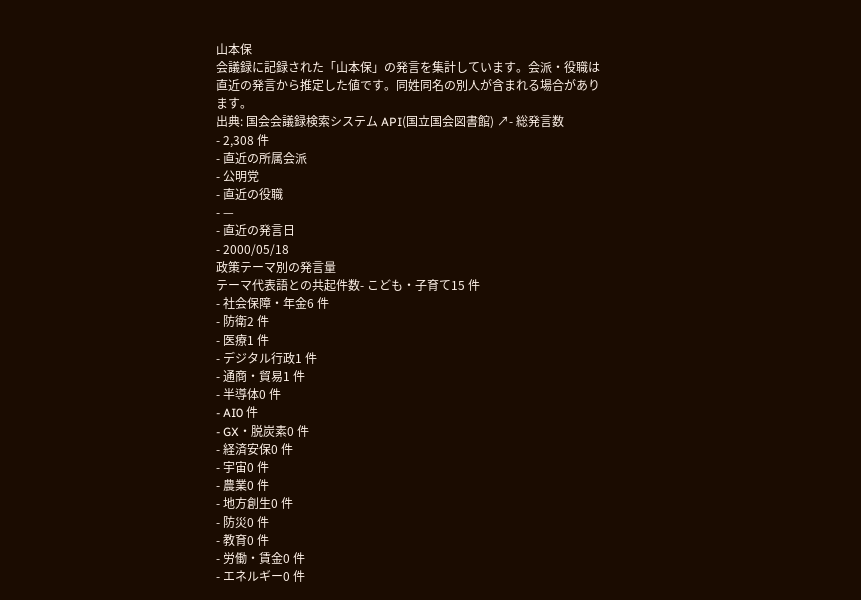山本保
会議録に記録された「山本保」の発言を集計しています。会派・役職は直近の発言から推定した値です。同姓同名の別人が含まれる場合があります。
出典: 国会会議録検索システム API(国立国会図書館) ↗- 総発言数
- 2,308 件
- 直近の所属会派
- 公明党
- 直近の役職
- —
- 直近の発言日
- 2000/05/18
政策テーマ別の発言量
テーマ代表語との共起件数- こども・子育て15 件
- 社会保障・年金6 件
- 防衛2 件
- 医療1 件
- デジタル行政1 件
- 通商・貿易1 件
- 半導体0 件
- AI0 件
- GX・脱炭素0 件
- 経済安保0 件
- 宇宙0 件
- 農業0 件
- 地方創生0 件
- 防災0 件
- 教育0 件
- 労働・賃金0 件
- エネルギー0 件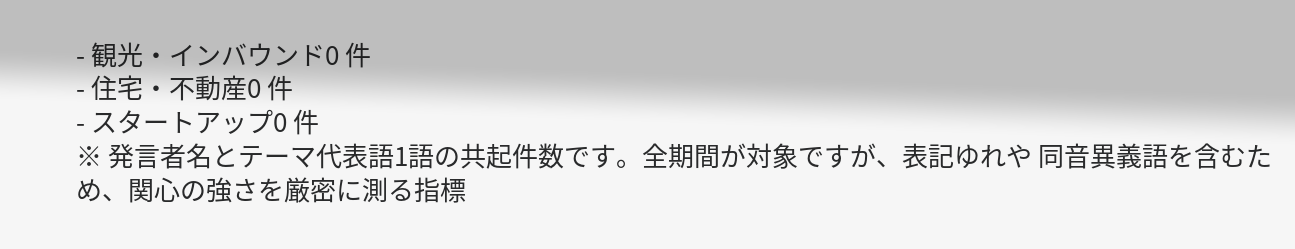- 観光・インバウンド0 件
- 住宅・不動産0 件
- スタートアップ0 件
※ 発言者名とテーマ代表語1語の共起件数です。全期間が対象ですが、表記ゆれや 同音異義語を含むため、関心の強さを厳密に測る指標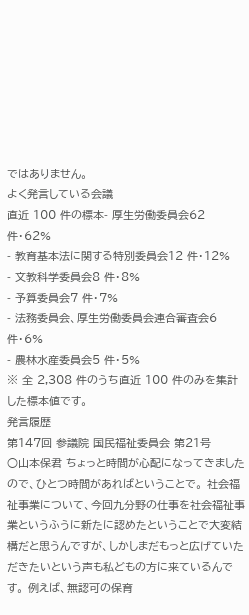ではありません。
よく発言している会議
直近 100 件の標本- 厚生労働委員会62 件・62%
- 教育基本法に関する特別委員会12 件・12%
- 文教科学委員会8 件・8%
- 予算委員会7 件・7%
- 法務委員会、厚生労働委員会連合審査会6 件・6%
- 農林水産委員会5 件・5%
※ 全 2,308 件のうち直近 100 件のみを集計した標本値です。
発言履歴
第147回 参議院 国民福祉委員会 第21号
○山本保君 ちょっと時間が心配になってきましたので、ひとつ時間があればということで。 社会福祉事業について、今回九分野の仕事を社会福祉事業というふうに新たに認めたということで大変結構だと思うんですが、しかしまだもっと広げていただきたいという声も私どもの方に来ているんです。 例えば、無認可の保育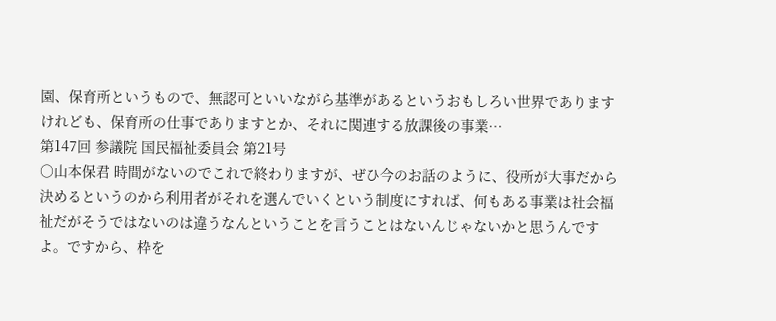園、保育所というもので、無認可といいながら基準があるというおもしろい世界でありますけれども、保育所の仕事でありますとか、それに関連する放課後の事業…
第147回 参議院 国民福祉委員会 第21号
○山本保君 時間がないのでこれで終わりますが、ぜひ今のお話のように、役所が大事だから決めるというのから利用者がそれを選んでいくという制度にすれば、何もある事業は社会福祉だがそうではないのは違うなんということを言うことはないんじゃないかと思うんですよ。ですから、枠を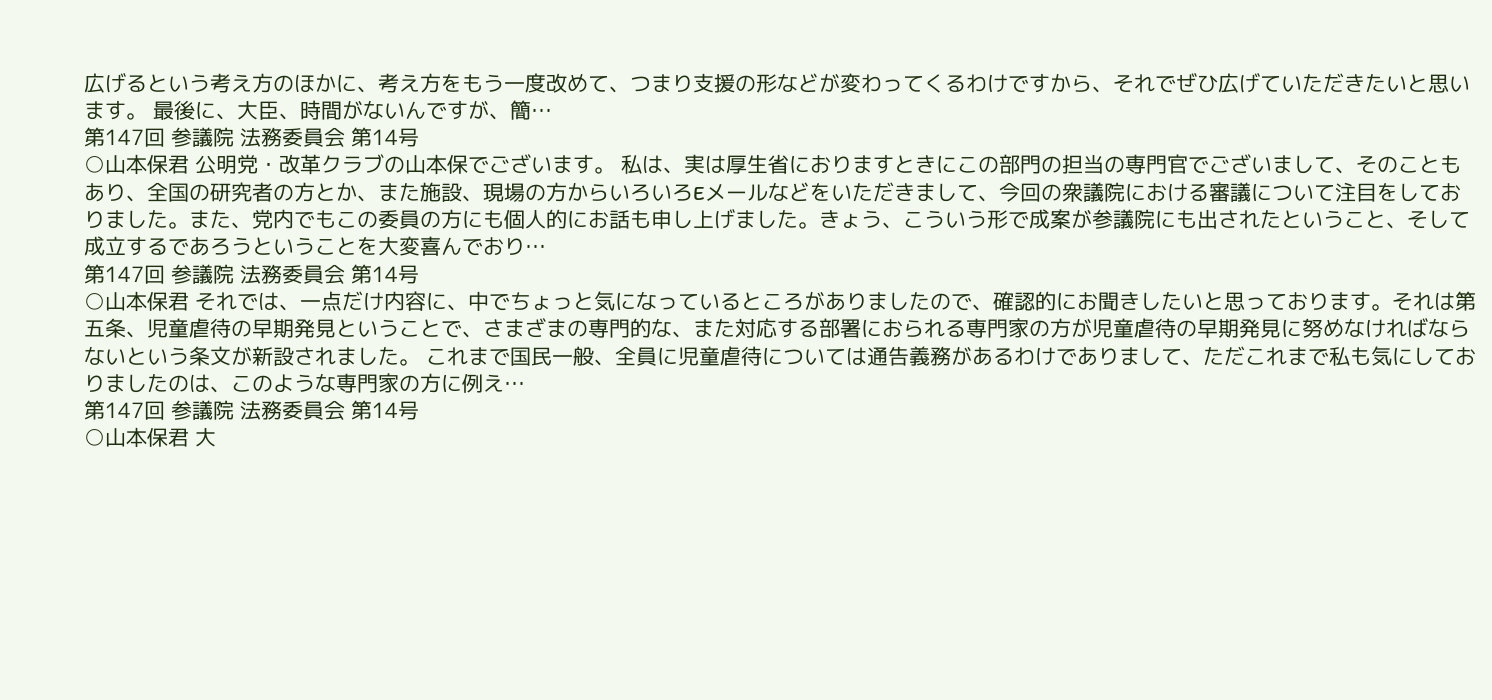広げるという考え方のほかに、考え方をもう一度改めて、つまり支援の形などが変わってくるわけですから、それでぜひ広げていただきたいと思います。 最後に、大臣、時間がないんですが、簡…
第147回 参議院 法務委員会 第14号
○山本保君 公明党・改革クラブの山本保でございます。 私は、実は厚生省におりますときにこの部門の担当の専門官でございまして、そのこともあり、全国の研究者の方とか、また施設、現場の方からいろいろEメールなどをいただきまして、今回の衆議院における審議について注目をしておりました。また、党内でもこの委員の方にも個人的にお話も申し上げました。きょう、こういう形で成案が参議院にも出されたということ、そして成立するであろうということを大変喜んでおり…
第147回 参議院 法務委員会 第14号
○山本保君 それでは、一点だけ内容に、中でちょっと気になっているところがありましたので、確認的にお聞きしたいと思っております。それは第五条、児童虐待の早期発見ということで、さまざまの専門的な、また対応する部署におられる専門家の方が児童虐待の早期発見に努めなければならないという条文が新設されました。 これまで国民一般、全員に児童虐待については通告義務があるわけでありまして、ただこれまで私も気にしておりましたのは、このような専門家の方に例え…
第147回 参議院 法務委員会 第14号
○山本保君 大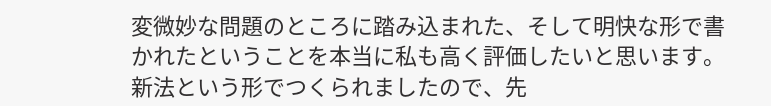変微妙な問題のところに踏み込まれた、そして明快な形で書かれたということを本当に私も高く評価したいと思います。 新法という形でつくられましたので、先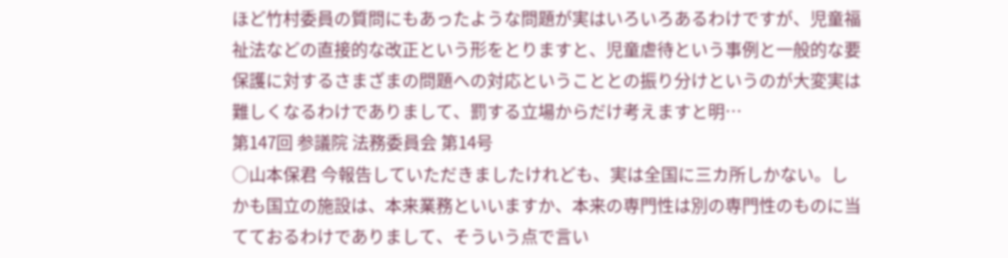ほど竹村委員の質問にもあったような問題が実はいろいろあるわけですが、児童福祉法などの直接的な改正という形をとりますと、児童虐待という事例と一般的な要保護に対するさまざまの問題への対応ということとの振り分けというのが大変実は難しくなるわけでありまして、罰する立場からだけ考えますと明…
第147回 参議院 法務委員会 第14号
○山本保君 今報告していただきましたけれども、実は全国に三カ所しかない。しかも国立の施設は、本来業務といいますか、本来の専門性は別の専門性のものに当てておるわけでありまして、そういう点で言い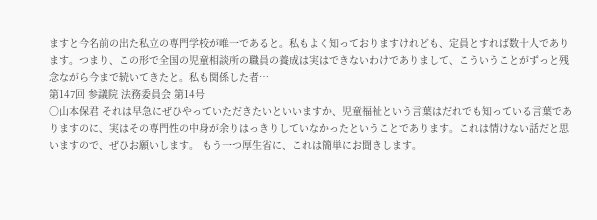ますと今名前の出た私立の専門学校が唯一であると。私もよく知っておりますけれども、定員とすれば数十人であります。つまり、この形で全国の児童相談所の職員の養成は実はできないわけでありまして、こういうことがずっと残念ながら今まで続いてきたと。私も関係した者…
第147回 参議院 法務委員会 第14号
○山本保君 それは早急にぜひやっていただきたいといいますか、児童福祉という言葉はだれでも知っている言葉でありますのに、実はその専門性の中身が余りはっきりしていなかったということであります。これは情けない話だと思いますので、ぜひお願いします。 もう一つ厚生省に、これは簡単にお聞きします。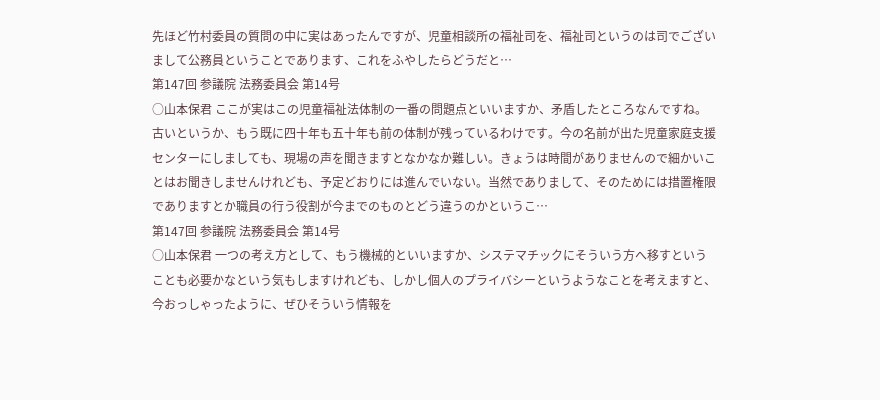先ほど竹村委員の質問の中に実はあったんですが、児童相談所の福祉司を、福祉司というのは司でございまして公務員ということであります、これをふやしたらどうだと…
第147回 参議院 法務委員会 第14号
○山本保君 ここが実はこの児童福祉法体制の一番の問題点といいますか、矛盾したところなんですね。古いというか、もう既に四十年も五十年も前の体制が残っているわけです。今の名前が出た児童家庭支援センターにしましても、現場の声を聞きますとなかなか難しい。きょうは時間がありませんので細かいことはお聞きしませんけれども、予定どおりには進んでいない。当然でありまして、そのためには措置権限でありますとか職員の行う役割が今までのものとどう違うのかというこ…
第147回 参議院 法務委員会 第14号
○山本保君 一つの考え方として、もう機械的といいますか、システマチックにそういう方へ移すということも必要かなという気もしますけれども、しかし個人のプライバシーというようなことを考えますと、今おっしゃったように、ぜひそういう情報を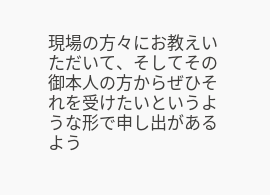現場の方々にお教えいただいて、そしてその御本人の方からぜひそれを受けたいというような形で申し出があるよう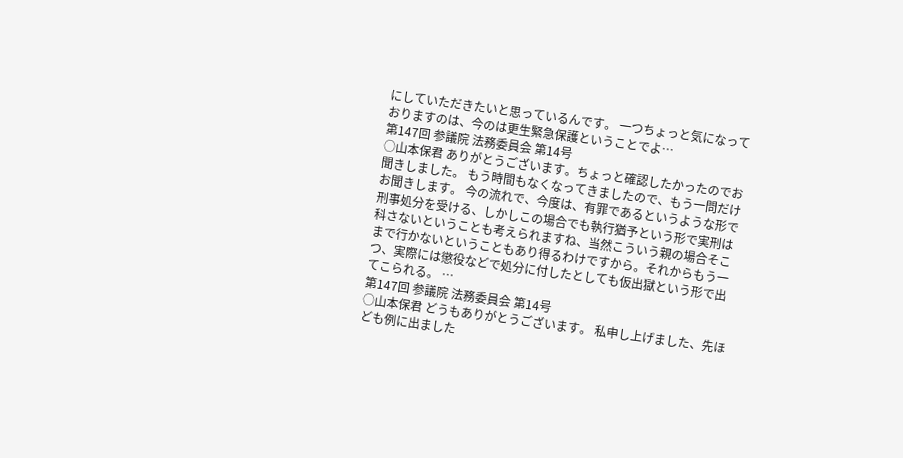にしていただきたいと思っているんです。 一つちょっと気になっておりますのは、今のは更生緊急保護ということでよ…
第147回 参議院 法務委員会 第14号
○山本保君 ありがとうございます。ちょっと確認したかったのでお聞きしました。 もう時間もなくなってきましたので、もう一問だけお聞きします。 今の流れで、今度は、有罪であるというような形で刑事処分を受ける、しかしこの場合でも執行猶予という形で実刑は科さないということも考えられますね、当然こういう親の場合そこまで行かないということもあり得るわけですから。それからもう一つ、実際には懲役などで処分に付したとしても仮出獄という形で出てこられる。 …
第147回 参議院 法務委員会 第14号
○山本保君 どうもありがとうございます。 私申し上げました、先ほども例に出ました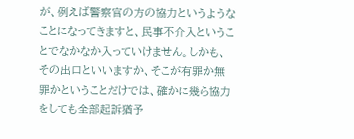が、例えば警察官の方の協力というようなことになってきますと、民事不介入ということでなかなか入っていけません。しかも、その出口といいますか、そこが有罪か無罪かということだけでは、確かに幾ら協力をしても全部起訴猶予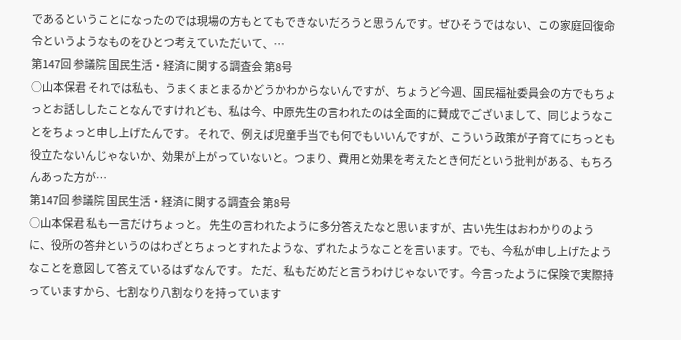であるということになったのでは現場の方もとてもできないだろうと思うんです。ぜひそうではない、この家庭回復命令というようなものをひとつ考えていただいて、…
第147回 参議院 国民生活・経済に関する調査会 第8号
○山本保君 それでは私も、うまくまとまるかどうかわからないんですが、ちょうど今週、国民福祉委員会の方でもちょっとお話ししたことなんですけれども、私は今、中原先生の言われたのは全面的に賛成でございまして、同じようなことをちょっと申し上げたんです。 それで、例えば児童手当でも何でもいいんですが、こういう政策が子育てにちっとも役立たないんじゃないか、効果が上がっていないと。つまり、費用と効果を考えたとき何だという批判がある、もちろんあった方が…
第147回 参議院 国民生活・経済に関する調査会 第8号
○山本保君 私も一言だけちょっと。 先生の言われたように多分答えたなと思いますが、古い先生はおわかりのように、役所の答弁というのはわざとちょっとすれたような、ずれたようなことを言います。でも、今私が申し上げたようなことを意図して答えているはずなんです。 ただ、私もだめだと言うわけじゃないです。今言ったように保険で実際持っていますから、七割なり八割なりを持っています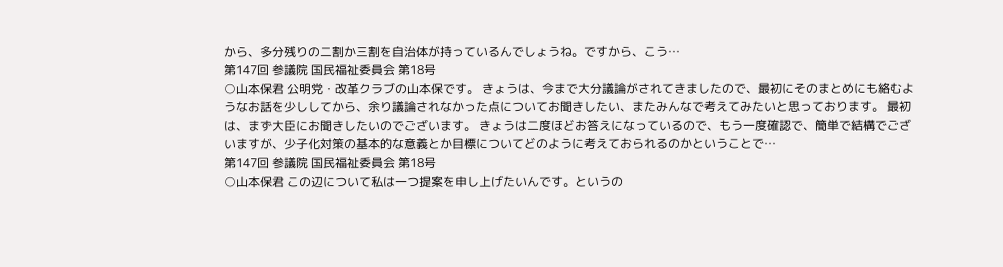から、多分残りの二割か三割を自治体が持っているんでしょうね。ですから、こう…
第147回 参議院 国民福祉委員会 第18号
○山本保君 公明党・改革クラブの山本保です。 きょうは、今まで大分議論がされてきましたので、最初にそのまとめにも絡むようなお話を少ししてから、余り議論されなかった点についてお聞きしたい、またみんなで考えてみたいと思っております。 最初は、まず大臣にお聞きしたいのでございます。 きょうは二度ほどお答えになっているので、もう一度確認で、簡単で結構でございますが、少子化対策の基本的な意義とか目標についてどのように考えておられるのかということで…
第147回 参議院 国民福祉委員会 第18号
○山本保君 この辺について私は一つ提案を申し上げたいんです。というの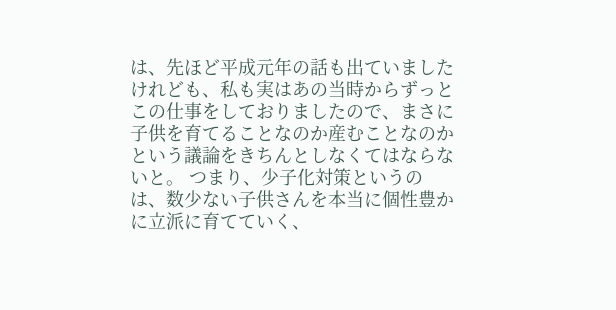は、先ほど平成元年の話も出ていましたけれども、私も実はあの当時からずっとこの仕事をしておりましたので、まさに子供を育てることなのか産むことなのかという議論をきちんとしなくてはならないと。 つまり、少子化対策というのは、数少ない子供さんを本当に個性豊かに立派に育てていく、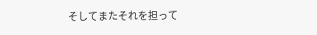そしてまたそれを担って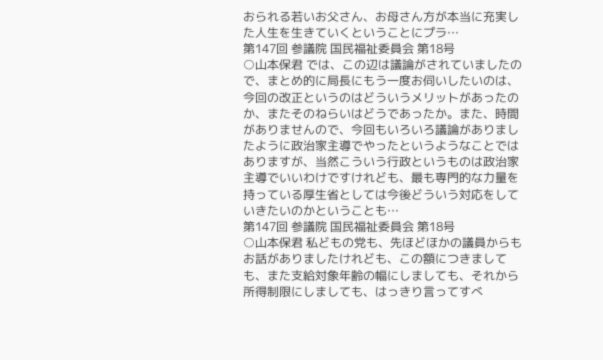おられる若いお父さん、お母さん方が本当に充実した人生を生きていくということにプラ…
第147回 参議院 国民福祉委員会 第18号
○山本保君 では、この辺は議論がされていましたので、まとめ的に局長にもう一度お伺いしたいのは、今回の改正というのはどういうメリットがあったのか、またそのねらいはどうであったか。また、時間がありませんので、今回もいろいろ議論がありましたように政治家主導でやったというようなことではありますが、当然こういう行政というものは政治家主導でいいわけですけれども、最も専門的な力量を持っている厚生省としては今後どういう対応をしていきたいのかということも…
第147回 参議院 国民福祉委員会 第18号
○山本保君 私どもの党も、先ほどほかの議員からもお話がありましたけれども、この額につきましても、また支給対象年齢の幅にしましても、それから所得制限にしましても、はっきり言ってすべ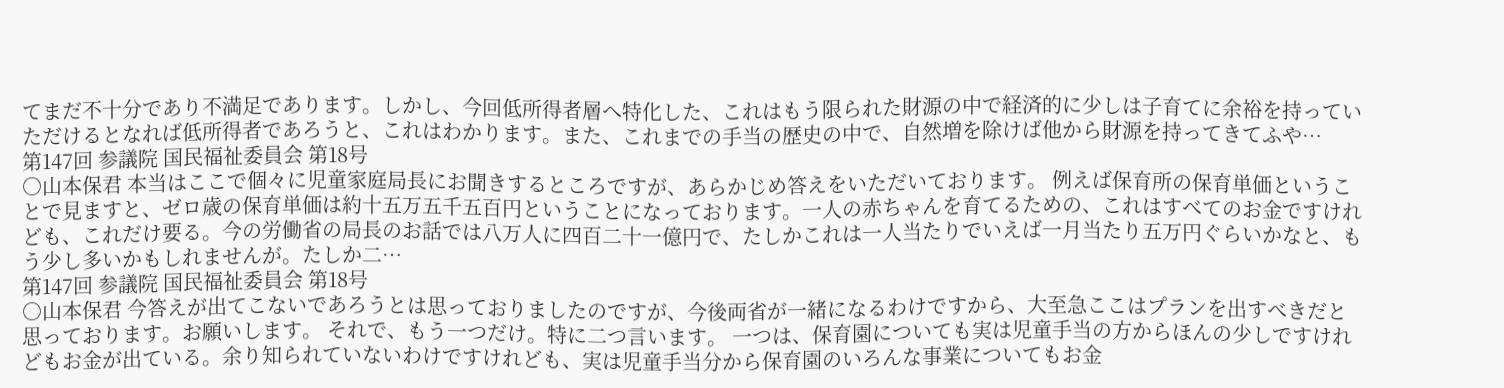てまだ不十分であり不満足であります。しかし、今回低所得者層へ特化した、これはもう限られた財源の中で経済的に少しは子育てに余裕を持っていただけるとなれば低所得者であろうと、これはわかります。また、これまでの手当の歴史の中で、自然増を除けば他から財源を持ってきてふや…
第147回 参議院 国民福祉委員会 第18号
○山本保君 本当はここで個々に児童家庭局長にお聞きするところですが、あらかじめ答えをいただいております。 例えば保育所の保育単価ということで見ますと、ゼロ歳の保育単価は約十五万五千五百円ということになっております。一人の赤ちゃんを育てるための、これはすべてのお金ですけれども、これだけ要る。今の労働省の局長のお話では八万人に四百二十一億円で、たしかこれは一人当たりでいえば一月当たり五万円ぐらいかなと、もう少し多いかもしれませんが。たしか二…
第147回 参議院 国民福祉委員会 第18号
○山本保君 今答えが出てこないであろうとは思っておりましたのですが、今後両省が一緒になるわけですから、大至急ここはプランを出すべきだと思っております。お願いします。 それで、もう一つだけ。特に二つ言います。 一つは、保育園についても実は児童手当の方からほんの少しですけれどもお金が出ている。余り知られていないわけですけれども、実は児童手当分から保育園のいろんな事業についてもお金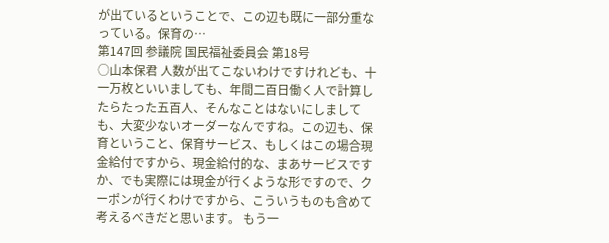が出ているということで、この辺も既に一部分重なっている。保育の…
第147回 参議院 国民福祉委員会 第18号
○山本保君 人数が出てこないわけですけれども、十一万枚といいましても、年間二百日働く人で計算したらたった五百人、そんなことはないにしましても、大変少ないオーダーなんですね。この辺も、保育ということ、保育サービス、もしくはこの場合現金給付ですから、現金給付的な、まあサービスですか、でも実際には現金が行くような形ですので、クーポンが行くわけですから、こういうものも含めて考えるべきだと思います。 もう一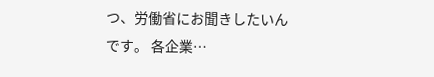つ、労働省にお聞きしたいんです。 各企業…